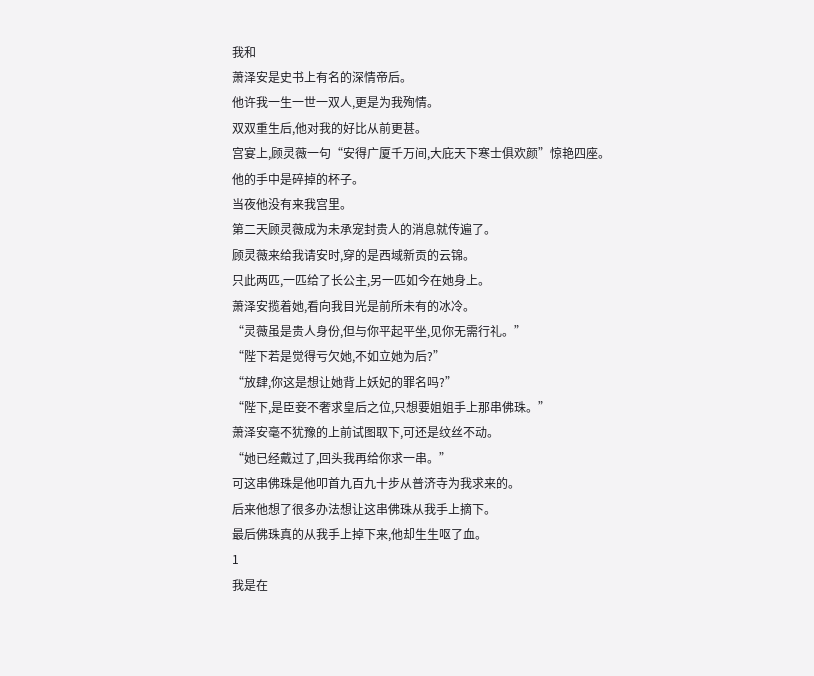我和
萧泽安是史书上有名的深情帝后。
他许我一生一世一双人,更是为我殉情。
双双重生后,他对我的好比从前更甚。
宫宴上,顾灵薇一句“安得广厦千万间,大庇天下寒士俱欢颜”惊艳四座。
他的手中是碎掉的杯子。
当夜他没有来我宫里。
第二天顾灵薇成为未承宠封贵人的消息就传遍了。
顾灵薇来给我请安时,穿的是西域新贡的云锦。
只此两匹,一匹给了长公主,另一匹如今在她身上。
萧泽安揽着她,看向我目光是前所未有的冰冷。
“灵薇虽是贵人身份,但与你平起平坐,见你无需行礼。”
“陛下若是觉得亏欠她,不如立她为后?”
“放肆,你这是想让她背上妖妃的罪名吗?”
“陛下,是臣妾不奢求皇后之位,只想要姐姐手上那串佛珠。”
萧泽安毫不犹豫的上前试图取下,可还是纹丝不动。
“她已经戴过了,回头我再给你求一串。”
可这串佛珠是他叩首九百九十步从普济寺为我求来的。
后来他想了很多办法想让这串佛珠从我手上摘下。
最后佛珠真的从我手上掉下来,他却生生呕了血。
1
我是在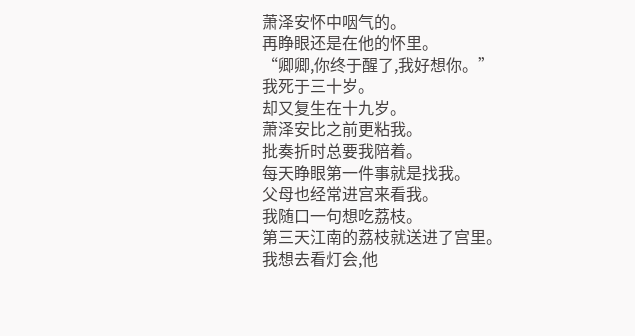萧泽安怀中咽气的。
再睁眼还是在他的怀里。
“卿卿,你终于醒了,我好想你。”
我死于三十岁。
却又复生在十九岁。
萧泽安比之前更粘我。
批奏折时总要我陪着。
每天睁眼第一件事就是找我。
父母也经常进宫来看我。
我随口一句想吃荔枝。
第三天江南的荔枝就送进了宫里。
我想去看灯会,他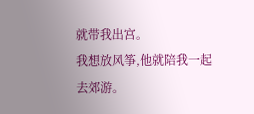就带我出宫。
我想放风筝,他就陪我一起去郊游。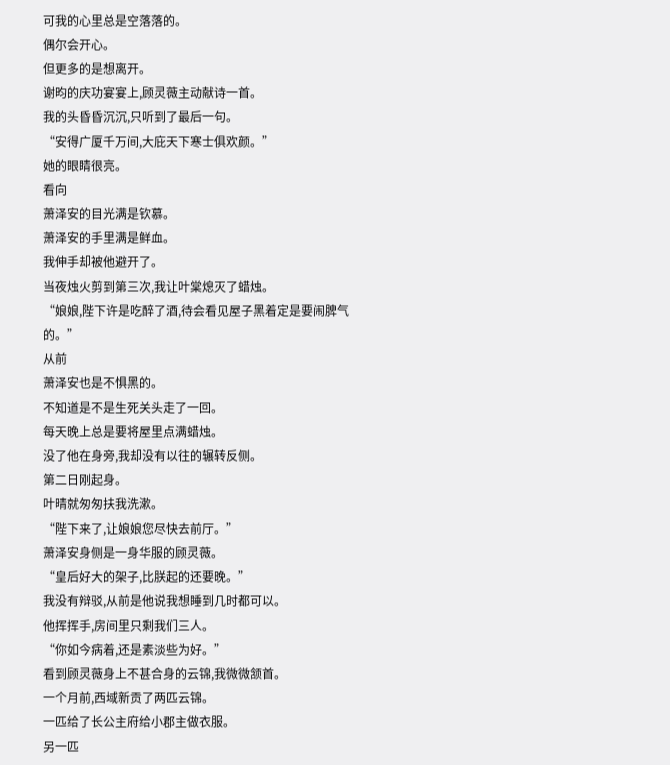可我的心里总是空落落的。
偶尔会开心。
但更多的是想离开。
谢昀的庆功宴宴上,顾灵薇主动献诗一首。
我的头昏昏沉沉,只听到了最后一句。
“安得广厦千万间,大庇天下寒士俱欢颜。”
她的眼睛很亮。
看向
萧泽安的目光满是钦慕。
萧泽安的手里满是鲜血。
我伸手却被他避开了。
当夜烛火剪到第三次,我让叶棠熄灭了蜡烛。
“娘娘,陛下许是吃醉了酒,待会看见屋子黑着定是要闹脾气的。”
从前
萧泽安也是不惧黑的。
不知道是不是生死关头走了一回。
每天晚上总是要将屋里点满蜡烛。
没了他在身旁,我却没有以往的辗转反侧。
第二日刚起身。
叶晴就匆匆扶我洗漱。
“陛下来了,让娘娘您尽快去前厅。”
萧泽安身侧是一身华服的顾灵薇。
“皇后好大的架子,比朕起的还要晚。”
我没有辩驳,从前是他说我想睡到几时都可以。
他挥挥手,房间里只剩我们三人。
“你如今病着,还是素淡些为好。”
看到顾灵薇身上不甚合身的云锦,我微微颔首。
一个月前,西域新贡了两匹云锦。
一匹给了长公主府给小郡主做衣服。
另一匹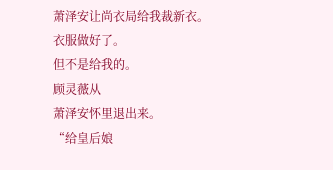萧泽安让尚衣局给我裁新衣。
衣服做好了。
但不是给我的。
顾灵薇从
萧泽安怀里退出来。
“给皇后娘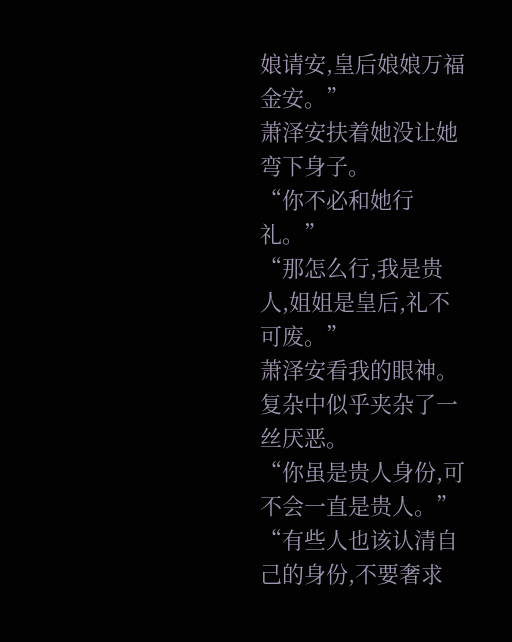娘请安,皇后娘娘万福金安。”
萧泽安扶着她没让她弯下身子。
“你不必和她行礼。”
“那怎么行,我是贵人,姐姐是皇后,礼不可废。”
萧泽安看我的眼神。
复杂中似乎夹杂了一丝厌恶。
“你虽是贵人身份,可不会一直是贵人。”
“有些人也该认清自己的身份,不要奢求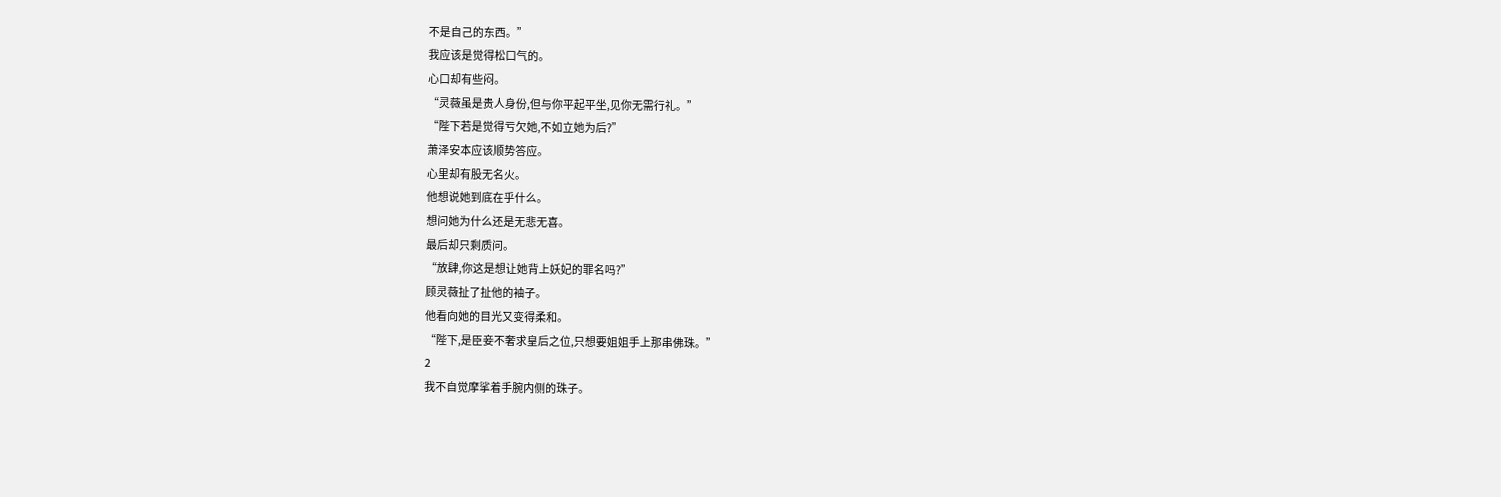不是自己的东西。”
我应该是觉得松口气的。
心口却有些闷。
“灵薇虽是贵人身份,但与你平起平坐,见你无需行礼。”
“陛下若是觉得亏欠她,不如立她为后?”
萧泽安本应该顺势答应。
心里却有股无名火。
他想说她到底在乎什么。
想问她为什么还是无悲无喜。
最后却只剩质问。
“放肆,你这是想让她背上妖妃的罪名吗?”
顾灵薇扯了扯他的袖子。
他看向她的目光又变得柔和。
“陛下,是臣妾不奢求皇后之位,只想要姐姐手上那串佛珠。”
2
我不自觉摩挲着手腕内侧的珠子。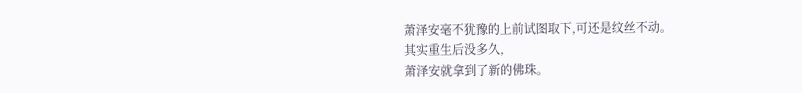萧泽安毫不犹豫的上前试图取下,可还是纹丝不动。
其实重生后没多久,
萧泽安就拿到了新的佛珠。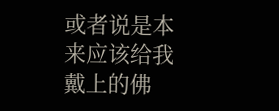或者说是本来应该给我戴上的佛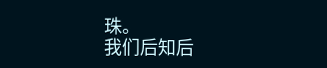珠。
我们后知后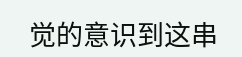觉的意识到这串